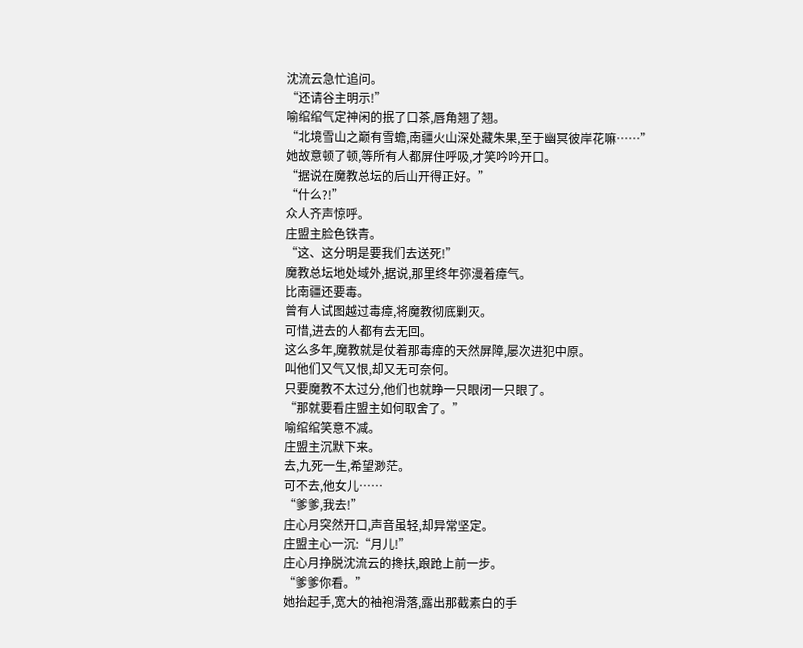沈流云急忙追问。
“还请谷主明示!”
喻绾绾气定神闲的抿了口茶,唇角翘了翘。
“北境雪山之巅有雪蟾,南疆火山深处藏朱果,至于幽冥彼岸花嘛……”
她故意顿了顿,等所有人都屏住呼吸,才笑吟吟开口。
“据说在魔教总坛的后山开得正好。”
“什么?!”
众人齐声惊呼。
庄盟主脸色铁青。
“这、这分明是要我们去送死!”
魔教总坛地处域外,据说,那里终年弥漫着瘴气。
比南疆还要毒。
曾有人试图越过毒瘴,将魔教彻底剿灭。
可惜,进去的人都有去无回。
这么多年,魔教就是仗着那毒瘴的天然屏障,屡次进犯中原。
叫他们又气又恨,却又无可奈何。
只要魔教不太过分,他们也就睁一只眼闭一只眼了。
“那就要看庄盟主如何取舍了。”
喻绾绾笑意不减。
庄盟主沉默下来。
去,九死一生,希望渺茫。
可不去,他女儿……
“爹爹,我去!”
庄心月突然开口,声音虽轻,却异常坚定。
庄盟主心一沉:“月儿!”
庄心月挣脱沈流云的搀扶,踉跄上前一步。
“爹爹你看。”
她抬起手,宽大的袖袍滑落,露出那截素白的手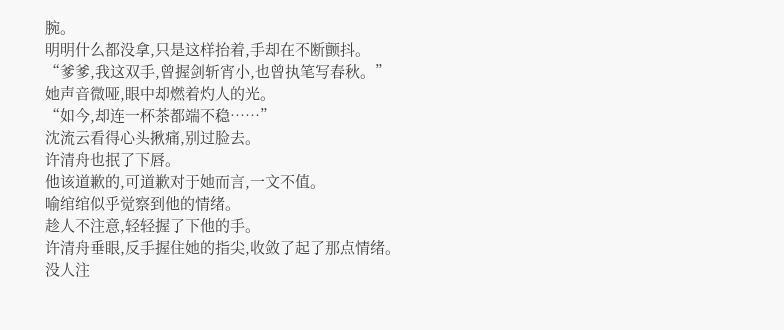腕。
明明什么都没拿,只是这样抬着,手却在不断颤抖。
“爹爹,我这双手,曾握剑斩宵小,也曾执笔写春秋。”
她声音微哑,眼中却燃着灼人的光。
“如今,却连一杯茶都端不稳……”
沈流云看得心头揪痛,别过脸去。
许清舟也抿了下唇。
他该道歉的,可道歉对于她而言,一文不值。
喻绾绾似乎觉察到他的情绪。
趁人不注意,轻轻握了下他的手。
许清舟垂眼,反手握住她的指尖,收敛了起了那点情绪。
没人注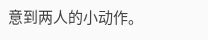意到两人的小动作。